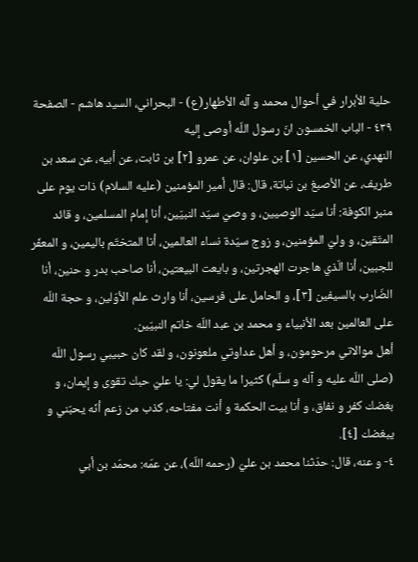حلية الأبرار في أحوال محمد و آله الأطهار(ع) - البحراني، السيد هاشم - الصفحة ٤٣٩ - الباب الخمسون انّ رسول اللّه أوصى إليه
النهدي، عن الحسين [١] بن علوان، عن عمرو [٢] بن ثابت، عن أبيه، عن سعد بن طريف، عن الأصبغ بن نباتة، قال: قال أمير المؤمنين (عليه السلام) ذات يوم على منبر الكوفة: أنا سيّد الوصيين، و وصيّ سيّد النبيّين، أنا إمام المسلمين، و قائد المتّقين، و وليّ المؤمنين، و زوج سيّدة نساء العالمين، أنا المتختّم باليمين، و المعفّر للجبين، أنا الّذي هاجرت الهجرتين، و بايعت البيعتين، أنا صاحب بدر و حنين، أنا الضّارب بالسيفين [٣]، و الحامل على فرسين، أنا وارث علم الأوّلين، و حجة اللّه على العالمين بعد الأنبياء و محمد بن عبد اللّه خاتم النبيّين.
أهل موالاتي مرحومون، و أهل عداوتي ملعونون، و لقد كان حبيبي رسول اللّه (صلى اللّه عليه و آله و سلّم) كثيرا ما يقول لي: يا عليّ حبك تقوى و إيمان، و بغضك كفر و نفاق، و أنا بيت الحكمة و أنت مفتاحه، كذب من زعم أنّه يحبّني و يبغضك [٤].
٤- و عنه، قال: حدّثنا محمد بن عليّ (رحمه اللّه)، عن عمّه: محمّد بن أبي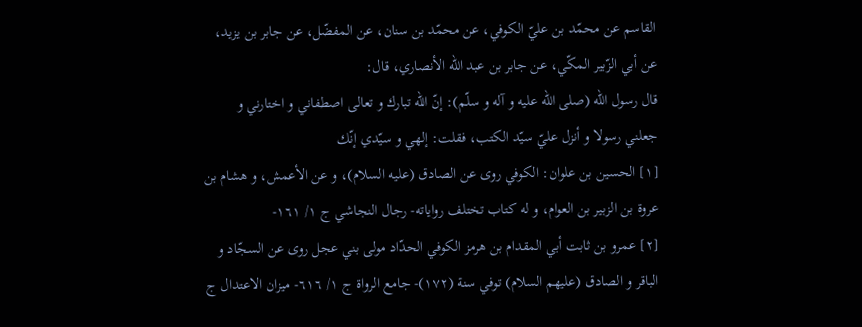القاسم عن محمّد بن عليّ الكوفي، عن محمّد بن سنان، عن المفضّل، عن جابر بن يزيد، عن أبي الزّبير المكّي، عن جابر بن عبد اللّه الأنصاري، قال:
قال رسول اللّه (صلى اللّه عليه و آله و سلّم): إنّ اللّه تبارك و تعالى اصطفاني و اختارني و جعلني رسولا و أنزل عليّ سيّد الكتب، فقلت: إلهي و سيّدي إنّك
[١] الحسين بن علوان: الكوفي روى عن الصادق (عليه السلام)، و عن الأعمش، و هشام بن عروة بن الزبير بن العوام، و له كتاب تختلف رواياته- رجال النجاشي ج ١/ ١٦١-
[٢] عمرو بن ثابت أبي المقدام بن هرمز الكوفي الحدّاد مولى بني عجل روى عن السجّاد و الباقر و الصادق (عليهم السلام) توفي سنة (١٧٢)- جامع الرواة ج ١/ ٦١٦- ميزان الاعتدال ج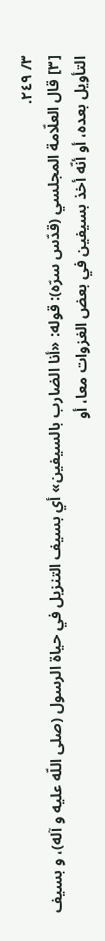٣/ ٢٤٩.
[٣] قال العلّامة المجلسي (قدّس سرّه): قوله: «أنا الضارب بالسيفين» أي بسيف التنزيل في حياة الرسول (صلى اللّه عليه و آله)، و بسيف التأويل بعده، أو أنّه أخذ بسيفين في بعض الغزوات معا، أو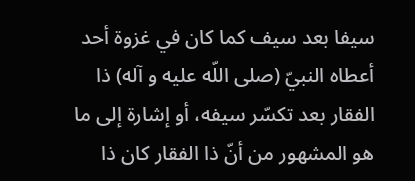سيفا بعد سيف كما كان في غزوة أحد أعطاه النبيّ (صلى اللّه عليه و آله) ذا الفقار بعد تكسّر سيفه، أو إشارة إلى ما هو المشهور من أنّ ذا الفقار كان ذا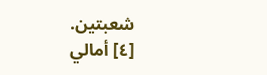شعبتين.
[٤] أمالي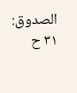الصدوق: ٣١ ح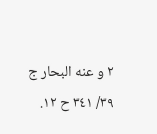٢ و عنه البحار ج ٣٩/ ٣٤١ ح ١٢.